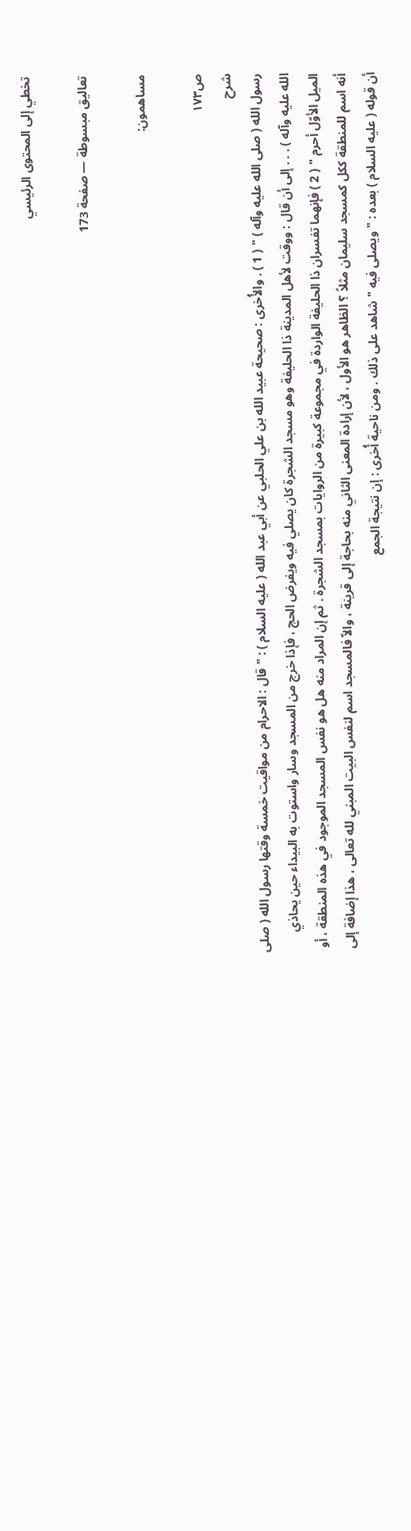تخطي إلى المحتوى الرئيسي

تعاليق مبسوطة — صفحة 173

مساهمون:

ص١٧٣
شرح
رسول الله ( صلى الله عليه وآله ) " ( 1 ) . والأُخرى : صحيحة عبيد الله بن علي الحلبي عن أبي عبد الله ( عليه السلام ) : " قال : الاحرام من مواقيت خمسة وقتها رسول الله ( صلى الله عليه وآله ) . . . إلى أن قال : ووقت لأهل المدينة ذا الحليفة وهو مسجد الشجرة كان يصلي فيه ويفرض الحج ، فإذا خرج من المسجد وسار واستوت به البيداء حين يحاذي الميل الأوّل أحرم " ( 2 ) فإنهما تفسران ذا الحليفة الواردة في مجموعة كبيرة من الروايات بمسجد الشجرة . ثم إن المراد منه هل هو نفس المسجد الموجود في هذه المنطقة ، أو أنه اسم للمنطقة ككل كمسجد سليمان مثلاً ؟ الظاهر هو الأول ، لأن إرادة المعنى الثاني منه بحاجة إلى قرينة ، والاّ فالمسجد اسم لنفس البيت المبني لله تعالى ، هذا إضافة إلى أن قوله ( عليه السلام ) بعده : " ويصلى فيه " شاهد على ذلك . ومن ناحية أُخرى : إن نتيجة الجمع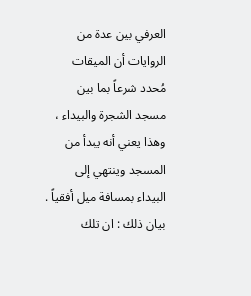العرفي بين عدة من الروايات أن الميقات مُحدد شرعاً بما بين مسجد الشجرة والبيداء ، وهذا يعني أنه يبدأ من المسجد وينتهي إلى البيداء بمسافة ميل أفقياً . بيان ذلك : ان تلك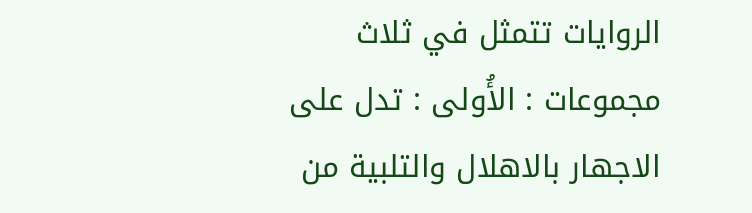الروايات تتمثل في ثلاث مجموعات : الأُولى : تدل على الاجهار بالاهلال والتلبية من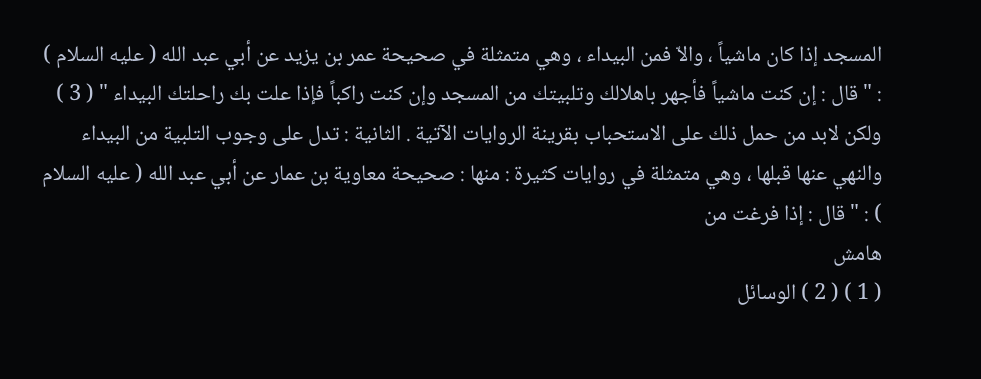المسجد إذا كان ماشياً ، والاّ فمن البيداء ، وهي متمثلة في صحيحة عمر بن يزيد عن أبي عبد الله ( عليه السلام ) : " قال : إن كنت ماشياً فأجهر باهلالك وتلبيتك من المسجد وإن كنت راكباً فإذا علت بك راحلتك البيداء " ( 3 ) ولكن لابد من حمل ذلك على الاستحباب بقرينة الروايات الآتية . الثانية : تدل على وجوب التلبية من البيداء والنهي عنها قبلها ، وهي متمثلة في روايات كثيرة : منها : صحيحة معاوية بن عمار عن أبي عبد الله ( عليه السلام ) : " قال : إذا فرغت من
هامش
( 1 ) ( 2 ) الوسائل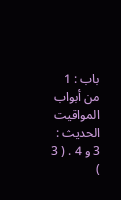باب : 1 من أبواب المواقيت الحديث : 3 و 4 . ( 3 )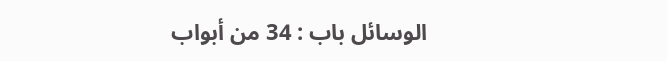الوسائل باب : 34 من أبواب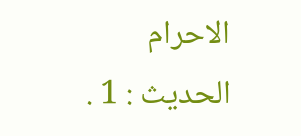الاحرام الحديث : 1 .